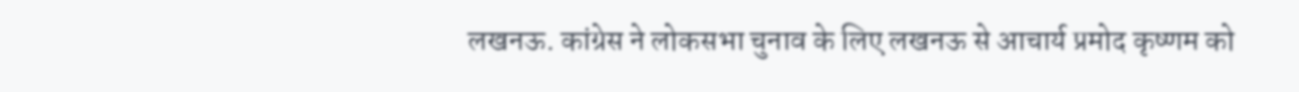लखनऊ. कांग्रेस ने लोकसभा चुनाव के लिए लखनऊ से आचार्य प्रमोद कृष्णम को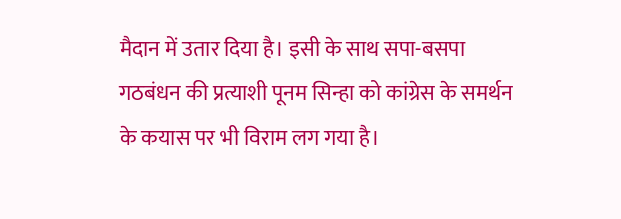मैदान में उतार दिया है। इसी के साथ सपा-बसपा गठबंधन की प्रत्याशी पूनम सिन्हा को कांग्रेस के समर्थन के कयास पर भी विराम लग गया है।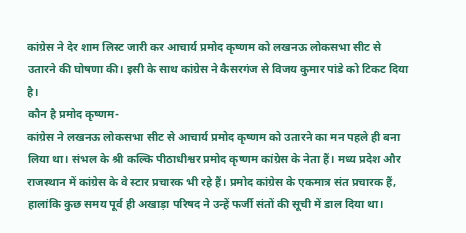कांग्रेस ने देर शाम लिस्ट जारी कर आचार्य प्रमोद कृष्णम को लखनऊ लोकसभा सीट से उतारने की घोषणा की। इसी के साथ कांग्रेस ने कैसरगंज से विजय कुमार पांडे को टिकट दिया है।
कौन है प्रमोद कृष्णम-
कांग्रेस ने लखनऊ लोकसभा सीट से आचार्य प्रमोद कृष्णम को उतारने का मन पहले ही बना लिया था। संभल के श्री कल्कि पीठाधीश्वर प्रमोद कृष्णम कांग्रेस के नेता हैं। मध्य प्रदेश और राजस्थान में कांग्रेस के वे स्टार प्रचारक भी रहे हैं। प्रमोद कांग्रेस के एकमात्र संत प्रचारक हैं, हालांकि कुछ समय पूर्व ही अखाड़ा परिषद ने उन्हें फर्जी संतों की सूची में डाल दिया था।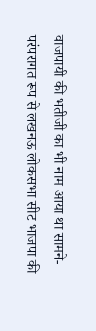वाजपायी की भतीजी का भी नाम आया था सामने-
परंपरागत रूप से लखनऊ लोकसभा सीट भाजपा की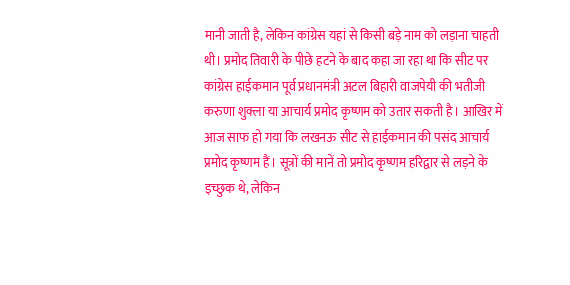मानी जाती है, लेकिन कांग्रेस यहां से किसी बड़े नाम को लड़ाना चाहती थी। प्रमोद तिवारी के पीछे हटने के बाद कहा जा रहा था कि सीट पर कांग्रेस हाईकमान पूर्व प्रधानमंत्री अटल बिहारी वाजपेयी की भतीजी करुणा शुक्ला या आचार्य प्रमोद कृष्णम को उतार सकती है। आखिर में आज साफ हो गया कि लखनऊ सीट से हाईकमान की पसंद आचार्य प्रमोद कृष्णम हैं। सूत्रों की मानें तो प्रमोद कृष्णम हरिद्वार से लड़ने के इच्छुक थे, लेकिन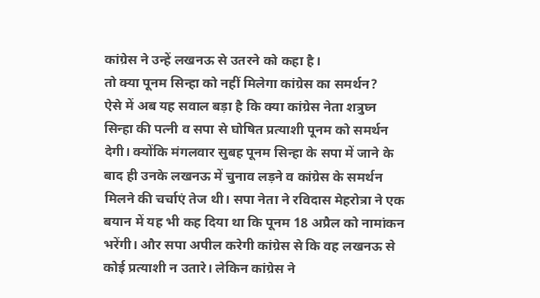कांग्रेस ने उन्हें लखनऊ से उतरने को कहा है।
तो क्या पूनम सिन्हा को नहीं मिलेगा कांग्रेस का समर्थन?
ऐसे में अब यह सवाल बड़ा है कि क्या कांग्रेस नेता शत्रुघ्न सिन्हा की पत्नी व सपा से घोषित प्रत्याशी पूनम को समर्थन देगी। क्योंकि मंगलवार सुबह पूनम सिन्हा के सपा में जाने के बाद ही उनके लखनऊ में चुनाव लड़ने व कांग्रेस के समर्थन मिलने की चर्चाएं तेज थी। सपा नेता ने रविदास मेहरोत्रा ने एक बयान में यह भी कह दिया था कि पूनम 18 अप्रैल को नामांकन भरेंगी। और सपा अपील करेगी कांग्रेस से कि वह लखनऊ से कोई प्रत्याशी न उतारे। लेकिन कांग्रेस ने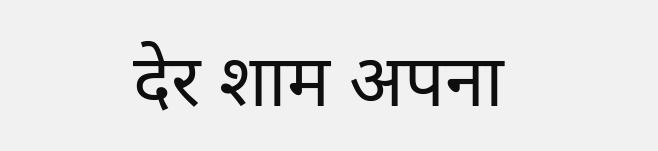देर शाम अपना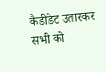कैडीडेट उतारकर सभी को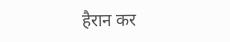हैरान कर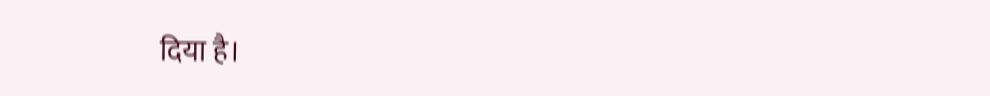दिया है।